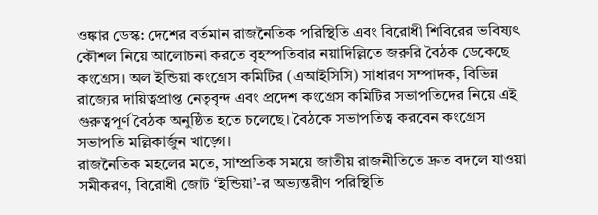ওঙ্কার ডেস্ক: দেশের বর্তমান রাজনৈতিক পরিস্থিতি এবং বিরোধী শিবিরের ভবিষ্যৎ কৌশল নিয়ে আলোচনা করতে বৃহস্পতিবার নয়াদিল্লিতে জরুরি বৈঠক ডেকেছে কংগ্রেস। অল ইন্ডিয়া কংগ্রেস কমিটির (এআইসিসি) সাধারণ সম্পাদক, বিভিন্ন রাজ্যের দায়িত্বপ্রাপ্ত নেতৃবৃন্দ এবং প্রদেশ কংগ্রেস কমিটির সভাপতিদের নিয়ে এই গুরুত্বপূর্ণ বৈঠক অনুষ্ঠিত হতে চলেছে। বৈঠকে সভাপতিত্ব করবেন কংগ্রেস সভাপতি মল্লিকার্জুন খাড়্গে।
রাজনৈতিক মহলের মতে, সাম্প্রতিক সময়ে জাতীয় রাজনীতিতে দ্রুত বদলে যাওয়া সমীকরণ, বিরোধী জোট ‘ইন্ডিয়া’-র অভ্যন্তরীণ পরিস্থিতি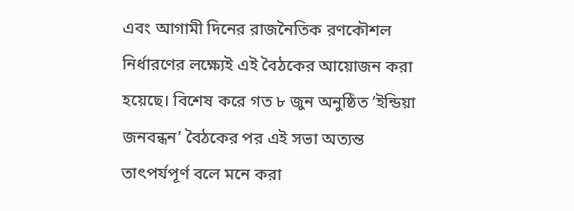এবং আগামী দিনের রাজনৈতিক রণকৌশল নির্ধারণের লক্ষ্যেই এই বৈঠকের আয়োজন করা হয়েছে। বিশেষ করে গত ৮ জুন অনুষ্ঠিত ‘ইন্ডিয়া জনবন্ধন’ বৈঠকের পর এই সভা অত্যন্ত তাৎপর্যপূর্ণ বলে মনে করা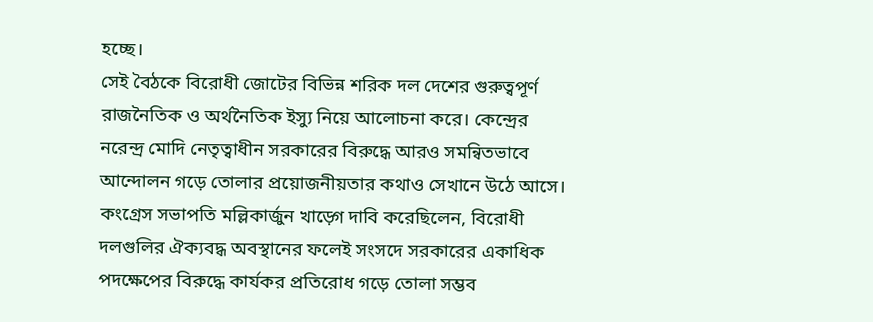হচ্ছে।
সেই বৈঠকে বিরোধী জোটের বিভিন্ন শরিক দল দেশের গুরুত্বপূর্ণ রাজনৈতিক ও অর্থনৈতিক ইস্যু নিয়ে আলোচনা করে। কেন্দ্রের নরেন্দ্র মোদি নেতৃত্বাধীন সরকারের বিরুদ্ধে আরও সমন্বিতভাবে আন্দোলন গড়ে তোলার প্রয়োজনীয়তার কথাও সেখানে উঠে আসে। কংগ্রেস সভাপতি মল্লিকার্জুন খাড়্গে দাবি করেছিলেন, বিরোধী দলগুলির ঐক্যবদ্ধ অবস্থানের ফলেই সংসদে সরকারের একাধিক পদক্ষেপের বিরুদ্ধে কার্যকর প্রতিরোধ গড়ে তোলা সম্ভব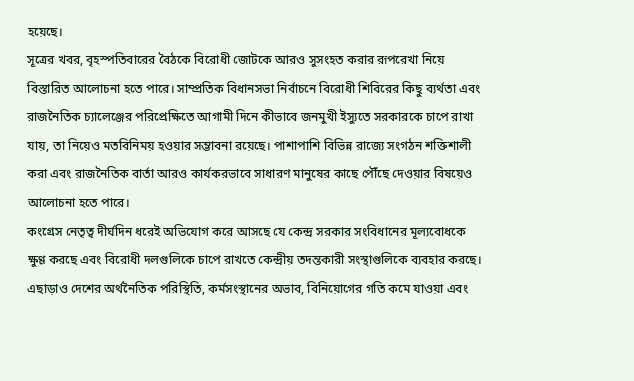হয়েছে।
সূত্রের খবর, বৃহস্পতিবারের বৈঠকে বিরোধী জোটকে আরও সুসংহত করার রূপরেখা নিয়ে বিস্তারিত আলোচনা হতে পারে। সাম্প্রতিক বিধানসভা নির্বাচনে বিরোধী শিবিরের কিছু ব্যর্থতা এবং রাজনৈতিক চ্যালেঞ্জের পরিপ্রেক্ষিতে আগামী দিনে কীভাবে জনমুখী ইস্যুতে সরকারকে চাপে রাখা যায়, তা নিয়েও মতবিনিময় হওয়ার সম্ভাবনা রয়েছে। পাশাপাশি বিভিন্ন রাজ্যে সংগঠন শক্তিশালী করা এবং রাজনৈতিক বার্তা আরও কার্যকরভাবে সাধারণ মানুষের কাছে পৌঁছে দেওয়ার বিষয়েও আলোচনা হতে পারে।
কংগ্রেস নেতৃত্ব দীর্ঘদিন ধরেই অভিযোগ করে আসছে যে কেন্দ্র সরকার সংবিধানের মূল্যবোধকে ক্ষুণ্ণ করছে এবং বিরোধী দলগুলিকে চাপে রাখতে কেন্দ্রীয় তদন্তকারী সংস্থাগুলিকে ব্যবহার করছে। এছাড়াও দেশের অর্থনৈতিক পরিস্থিতি, কর্মসংস্থানের অভাব, বিনিয়োগের গতি কমে যাওয়া এবং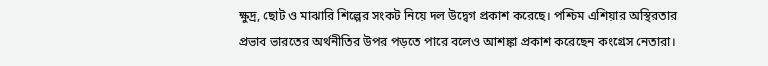ক্ষুদ্র, ছোট ও মাঝারি শিল্পের সংকট নিয়ে দল উদ্বেগ প্রকাশ করেছে। পশ্চিম এশিয়ার অস্থিরতার প্রভাব ভারতের অর্থনীতির উপর পড়তে পারে বলেও আশঙ্কা প্রকাশ করেছেন কংগ্রেস নেতারা।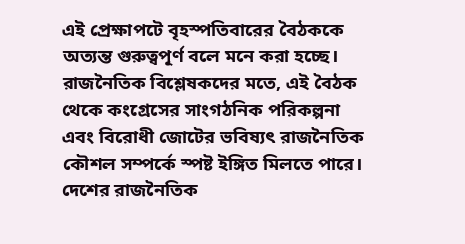এই প্রেক্ষাপটে বৃহস্পতিবারের বৈঠককে অত্যন্ত গুরুত্বপূর্ণ বলে মনে করা হচ্ছে। রাজনৈতিক বিশ্লেষকদের মতে, এই বৈঠক থেকে কংগ্রেসের সাংগঠনিক পরিকল্পনা এবং বিরোধী জোটের ভবিষ্যৎ রাজনৈতিক কৌশল সম্পর্কে স্পষ্ট ইঙ্গিত মিলতে পারে। দেশের রাজনৈতিক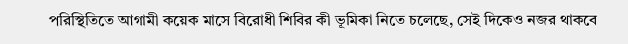পরিস্থিতিতে আগামী কয়েক মাসে বিরোধী শিবির কী ভূমিকা নিতে চলেছে, সেই দিকেও নজর থাকবে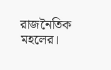রাজনৈতিক মহলের।